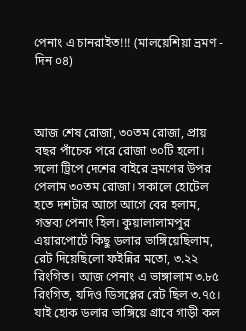পেনাং এ চানরাইত!!! (মালয়েশিয়া ভ্রমণ - দিন ০৪)



আজ শেষ রোজা, ৩০তম রোজা, প্রায় বছর পাঁচেক পরে রোজা ৩০টি হলো। সলো ট্রিপে দেশের বাইরে ভ্রমণের উপর পেলাম ৩০তম রোজা। সকালে হোটেল হতে দশটার আগে আগে বের হলাম, গন্তব্য পেনাং হিল। কুয়ালালামপুর এয়ারপোর্টে কিছু ডলার ভাঙ্গিয়েছিলাম, রেট দিয়েছিলো ফইন্নির মতো, ৩.২২ রিংগিত। আজ পেনাং এ ভাঙ্গালাম ৩.৮৫ রিংগিত, যদিও ডিসপ্লের রেট ছিল ৩.৭৫। যাই হোক ডলার ভাঙ্গিয়ে গ্রাবে গাড়ী কল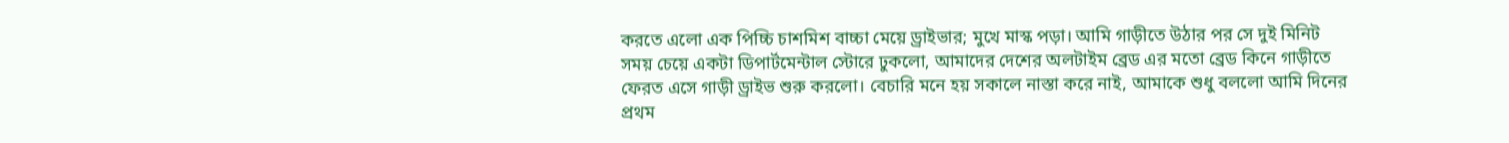করতে এলো এক পিচ্চি চাশমিশ বাচ্চা মেয়ে ড্রাইভার; মুখে মাস্ক পড়া। আমি গাড়ীতে উঠার পর সে দুই মিনিট সময় চেয়ে একটা ডিপার্টমেন্টাল স্টোরে ঢুকলো, আমাদের দেশের অলটাইম ব্রেড এর মতো ব্রেড কিনে গাড়ীতে ফেরত এসে গাড়ী ড্রাইভ শুরু করলো। বেচারি মনে হয় সকালে নাস্তা করে নাই, আমাকে শুধু বললো আমি দিনের প্রথম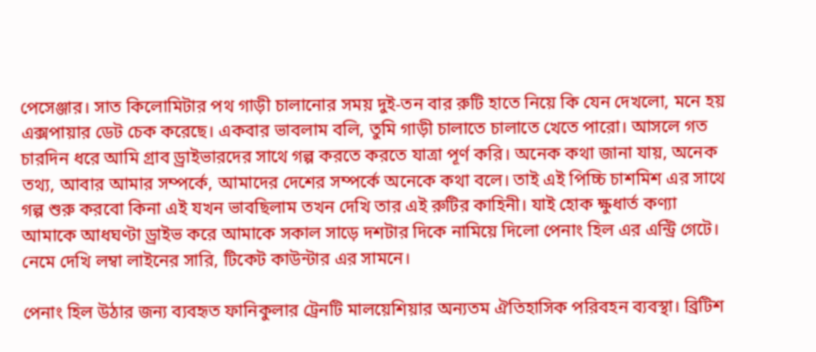পেসেঞ্জার। সাত কিলোমিটার পথ গাড়ী চালানোর সময় দুই-তন বার রুটি হাতে নিয়ে কি যেন দেখলো, মনে হয় এক্সপায়ার ডেট চেক করেছে। একবার ভাবলাম বলি, তুমি গাড়ী চালাতে চালাতে খেতে পারো। আসলে গত চারদিন ধরে আমি গ্রাব ড্রাইভারদের সাথে গল্প করতে করতে যাত্রা পূর্ণ করি। অনেক কথা জানা যায়, অনেক তথ্য, আবার আমার সম্পর্কে, আমাদের দেশের সম্পর্কে অনেকে কথা বলে। তাই এই পিচ্চি চাশমিশ এর সাথে গল্প শুরু করবো কিনা এই যখন ভাবছিলাম তখন দেখি তার এই রুটির কাহিনী। যাই হোক ক্ষুধার্ত কণ্যা আমাকে আধঘণ্টা ড্রাইভ করে আমাকে সকাল সাড়ে দশটার দিকে নামিয়ে দিলো পেনাং হিল এর এন্ট্রি গেটে। নেমে দেখি লম্বা লাইনের সারি, টিকেট কাউন্টার এর সামনে।

পেনাং হিল উঠার জন্য ব্যবহৃত ফানিকুলার ট্রেনটি মালয়েশিয়ার অন্যতম ঐতিহাসিক পরিবহন ব্যবস্থা। ব্রিটিশ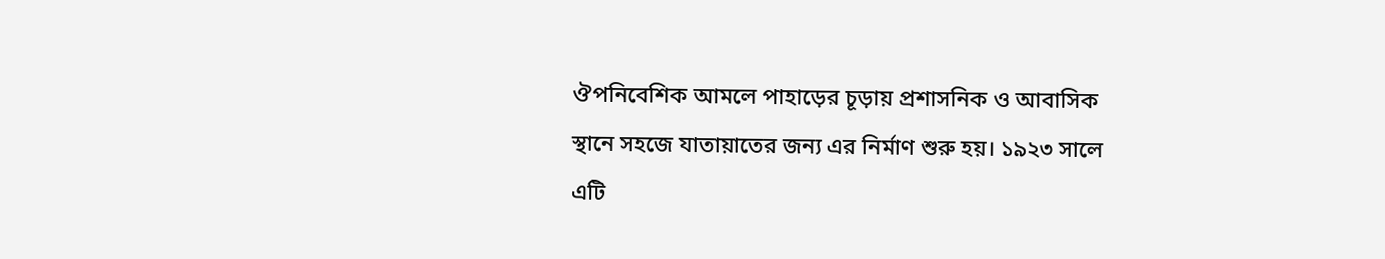ঔপনিবেশিক আমলে পাহাড়ের চূড়ায় প্রশাসনিক ও আবাসিক স্থানে সহজে যাতায়াতের জন্য এর নির্মাণ শুরু হয়। ১৯২৩ সালে এটি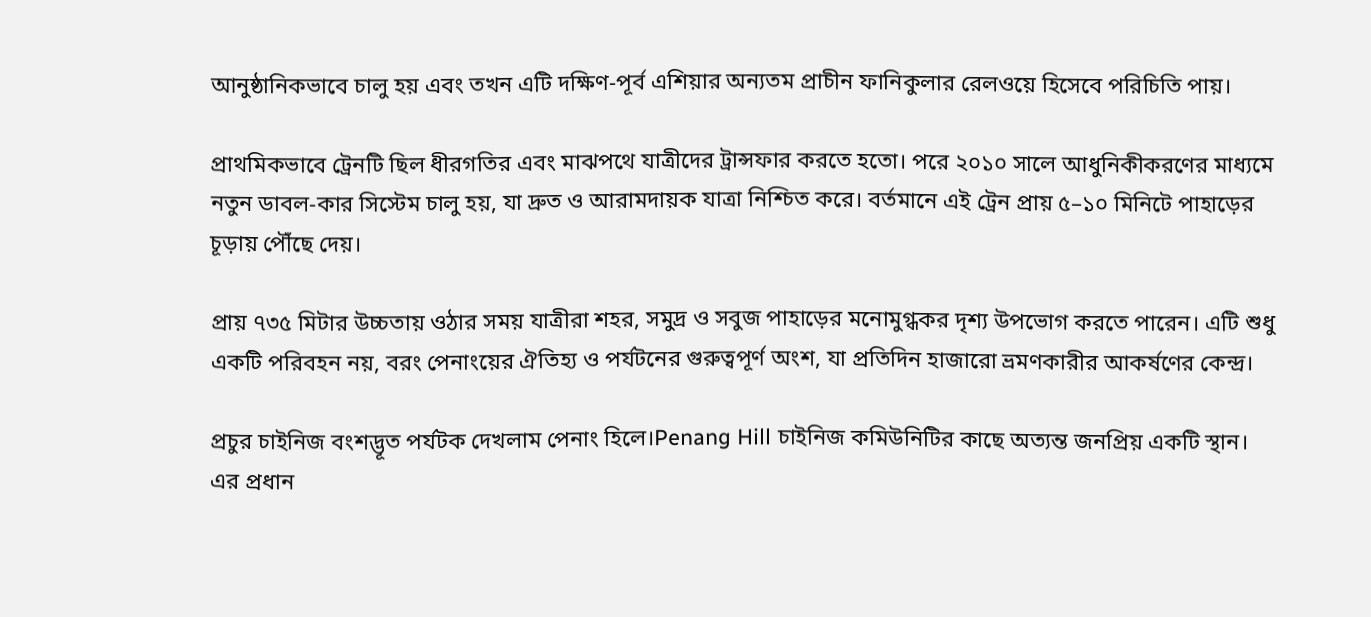আনুষ্ঠানিকভাবে চালু হয় এবং তখন এটি দক্ষিণ-পূর্ব এশিয়ার অন্যতম প্রাচীন ফানিকুলার রেলওয়ে হিসেবে পরিচিতি পায়।

প্রাথমিকভাবে ট্রেনটি ছিল ধীরগতির এবং মাঝপথে যাত্রীদের ট্রান্সফার করতে হতো। পরে ২০১০ সালে আধুনিকীকরণের মাধ্যমে নতুন ডাবল-কার সিস্টেম চালু হয়, যা দ্রুত ও আরামদায়ক যাত্রা নিশ্চিত করে। বর্তমানে এই ট্রেন প্রায় ৫–১০ মিনিটে পাহাড়ের চূড়ায় পৌঁছে দেয়।

প্রায় ৭৩৫ মিটার উচ্চতায় ওঠার সময় যাত্রীরা শহর, সমুদ্র ও সবুজ পাহাড়ের মনোমুগ্ধকর দৃশ্য উপভোগ করতে পারেন। এটি শুধু একটি পরিবহন নয়, বরং পেনাংয়ের ঐতিহ্য ও পর্যটনের গুরুত্বপূর্ণ অংশ, যা প্রতিদিন হাজারো ভ্রমণকারীর আকর্ষণের কেন্দ্র।

প্রচুর চাইনিজ বংশদ্ভূত পর্যটক দেখলাম পেনাং হিলে।Penang Hill চাইনিজ কমিউনিটির কাছে অত্যন্ত জনপ্রিয় একটি স্থান। এর প্রধান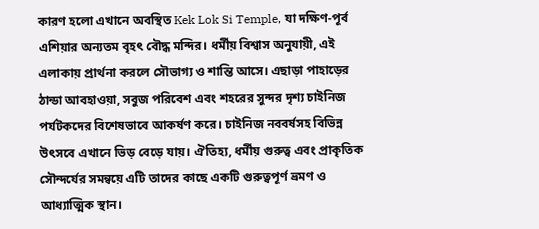কারণ হলো এখানে অবস্থিত Kek Lok Si Temple, যা দক্ষিণ-পূর্ব এশিয়ার অন্যতম বৃহৎ বৌদ্ধ মন্দির। ধর্মীয় বিশ্বাস অনুযায়ী, এই এলাকায় প্রার্থনা করলে সৌভাগ্য ও শান্তি আসে। এছাড়া পাহাড়ের ঠান্ডা আবহাওয়া, সবুজ পরিবেশ এবং শহরের সুন্দর দৃশ্য চাইনিজ পর্যটকদের বিশেষভাবে আকর্ষণ করে। চাইনিজ নববর্ষসহ বিভিন্ন উৎসবে এখানে ভিড় বেড়ে যায়। ঐতিহ্য, ধর্মীয় গুরুত্ব এবং প্রাকৃতিক সৌন্দর্যের সমন্বয়ে এটি তাদের কাছে একটি গুরুত্বপূর্ণ ভ্রমণ ও আধ্যাত্মিক স্থান।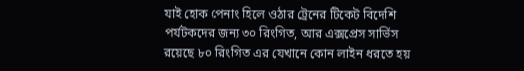যাই হোক পেনাং হিলে ওঠার ট্রেনের টিকেট বিদেশি পর্যটকদের জন্য ৩০ রিংগিত, আর এক্সপ্রেস সার্ভিস রয়েছে ৮০ রিংগিত এর যেখানে কোন লাইন ধরতে হয়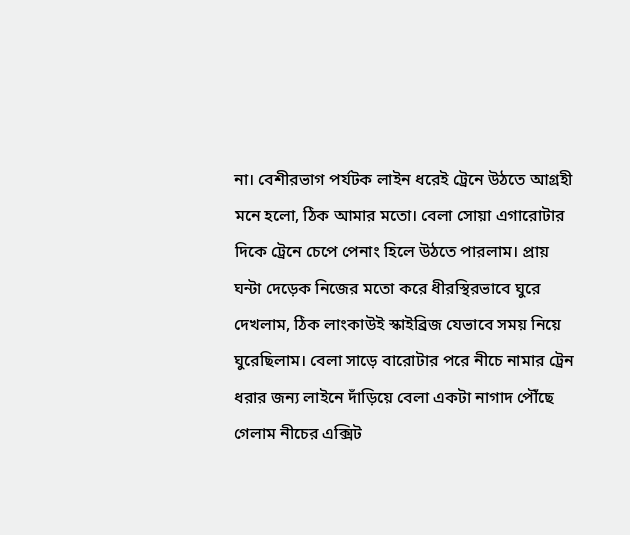না। বেশীরভাগ পর্যটক লাইন ধরেই ট্রেনে উঠতে আগ্রহী মনে হলো, ঠিক আমার মতো। বেলা সোয়া এগারোটার দিকে ট্রেনে চেপে পেনাং হিলে উঠতে পারলাম। প্রায় ঘন্টা দেড়েক নিজের মতো করে ধীরস্থিরভাবে ঘুরে দেখলাম, ঠিক লাংকাউই স্কাইব্রিজ যেভাবে সময় নিয়ে ঘুরেছিলাম। বেলা সাড়ে বারোটার পরে নীচে নামার ট্রেন ধরার জন্য লাইনে দাঁড়িয়ে বেলা একটা নাগাদ পৌঁছে গেলাম নীচের এক্সিট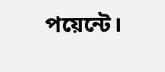পয়েন্টে।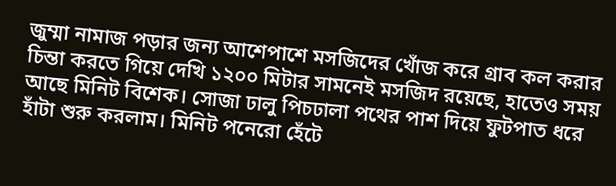জুম্মা নামাজ পড়ার জন্য আশেপাশে মসজিদের খোঁজ করে গ্রাব কল করার চিন্তা করতে গিয়ে দেখি ১২০০ মিটার সামনেই মসজিদ রয়েছে, হাতেও সময় আছে মিনিট বিশেক। সোজা ঢালু পিচঢালা পথের পাশ দিয়ে ফুটপাত ধরে হাঁটা শুরু করলাম। মিনিট পনেরো হেঁটে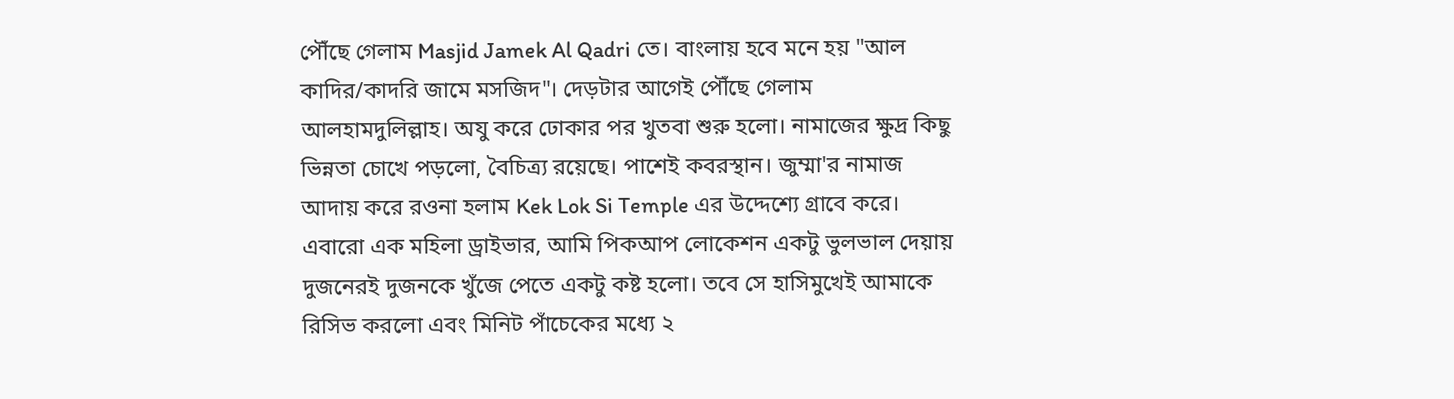পৌঁছে গেলাম Masjid Jamek Al Qadri তে। বাংলায় হবে মনে হয় "আল কাদির/কাদরি জামে মসজিদ"। দেড়টার আগেই পৌঁছে গেলাম আলহামদুলিল্লাহ। অযু করে ঢোকার পর খুতবা শুরু হলো। নামাজের ক্ষুদ্র কিছু ভিন্নতা চোখে পড়লো, বৈচিত্র্য রয়েছে। পাশেই কবরস্থান। জুম্মা'র নামাজ আদায় করে রওনা হলাম Kek Lok Si Temple এর উদ্দেশ্যে গ্রাবে করে। এবারো এক মহিলা ড্রাইভার, আমি পিকআপ লোকেশন একটু ভুলভাল দেয়ায় দুজনেরই দুজনকে খুঁজে পেতে একটু কষ্ট হলো। তবে সে হাসিমুখেই আমাকে রিসিভ করলো এবং মিনিট পাঁচেকের মধ্যে ২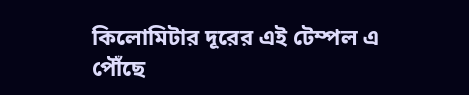কিলোমিটার দূরের এই টেম্পল এ পৌঁছে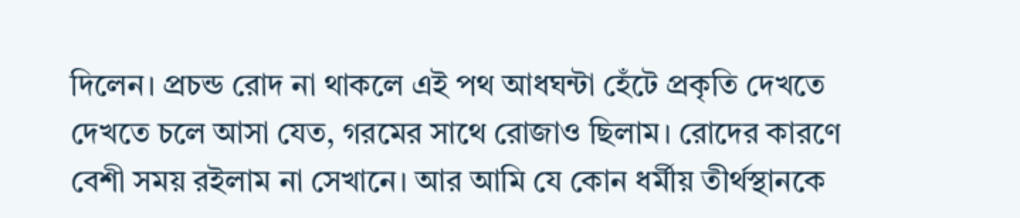দিলেন। প্রচন্ড রোদ না থাকলে এই পথ আধঘন্টা হেঁটে প্রকৃতি দেখতে দেখতে চলে আসা যেত, গরমের সাথে রোজাও ছিলাম। রোদের কারণে বেশী সময় রইলাম না সেখানে। আর আমি যে কোন ধর্মীয় তীর্থস্থানকে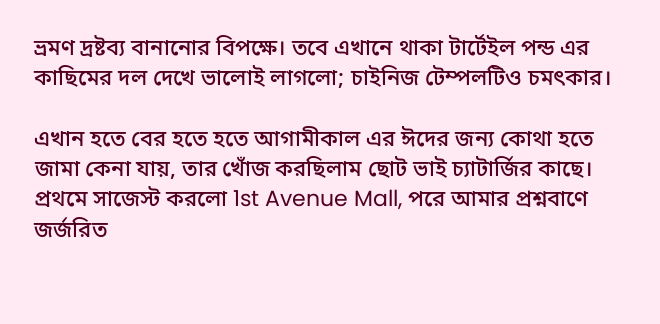ভ্রমণ দ্রষ্টব্য বানানোর বিপক্ষে। তবে এখানে থাকা টার্টেইল পন্ড এর কাছিমের দল দেখে ভালোই লাগলো; চাইনিজ টেম্পলটিও চমৎকার।

এখান হতে বের হতে হতে আগামীকাল এর ঈদের জন্য কোথা হতে জামা কেনা যায়, তার খোঁজ করছিলাম ছোট ভাই চ্যাটার্জির কাছে। প্রথমে সাজেস্ট করলো 1st Avenue Mall, পরে আমার প্রশ্নবাণে জর্জরিত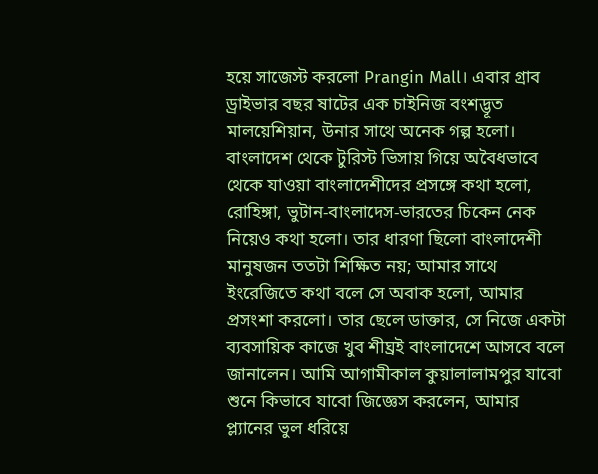হয়ে সাজেস্ট করলো Prangin Mall। এবার গ্রাব ড্রাইভার বছর ষাটের এক চাইনিজ বংশদ্ভূত মালয়েশিয়ান, উনার সাথে অনেক গল্প হলো। বাংলাদেশ থেকে টুরিস্ট ভিসায় গিয়ে অবৈধভাবে থেকে যাওয়া বাংলাদেশীদের প্রসঙ্গে কথা হলো, রোহিঙ্গা, ভুটান-বাংলাদেস-ভারতের চিকেন নেক নিয়েও কথা হলো। তার ধারণা ছিলো বাংলাদেশী মানুষজন ততটা শিক্ষিত নয়; আমার সাথে ইংরেজিতে কথা বলে সে অবাক হলো, আমার প্রসংশা করলো। তার ছেলে ডাক্তার, সে নিজে একটা ব্যবসায়িক কাজে খুব শীঘ্রই বাংলাদেশে আসবে বলে জানালেন। আমি আগামীকাল কুয়ালালামপুর যাবো শুনে কিভাবে যাবো জিজ্ঞেস করলেন, আমার প্ল্যানের ভুল ধরিয়ে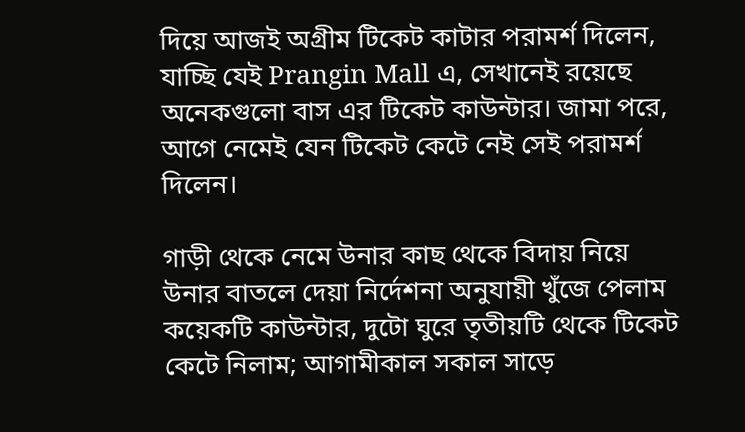দিয়ে আজই অগ্রীম টিকেট কাটার পরামর্শ দিলেন, যাচ্ছি যেই Prangin Mall এ, সেখানেই রয়েছে অনেকগুলো বাস এর টিকেট কাউন্টার। জামা পরে, আগে নেমেই যেন টিকেট কেটে নেই সেই পরামর্শ দিলেন।

গাড়ী থেকে নেমে উনার কাছ থেকে বিদায় নিয়ে উনার বাতলে দেয়া নির্দেশনা অনুযায়ী খুঁজে পেলাম কয়েকটি কাউন্টার, দুটো ঘুরে তৃতীয়টি থেকে টিকেট কেটে নিলাম; আগামীকাল সকাল সাড়ে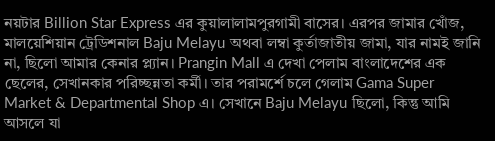নয়টার Billion Star Express এর কুয়ালালামপুরগামী বাসের। এরপর জামার খোঁজ, মালয়েশিয়ান ট্রেডিশনাল Baju Melayu অথবা লম্বা কুর্তাজাতীয় জামা, যার নামই জানি না, ছিলো আমার কেনার প্ল্যান। Prangin Mall এ দেখা পেলাম বাংলাদেশের এক ছেলের, সেখানকার পরিচ্ছন্নতা কর্মী। তার পরামর্শে চলে গেলাম Gama Super Market & Departmental Shop এ। সেখানে Baju Melayu ছিলো, কিন্তু আমি আসলে যা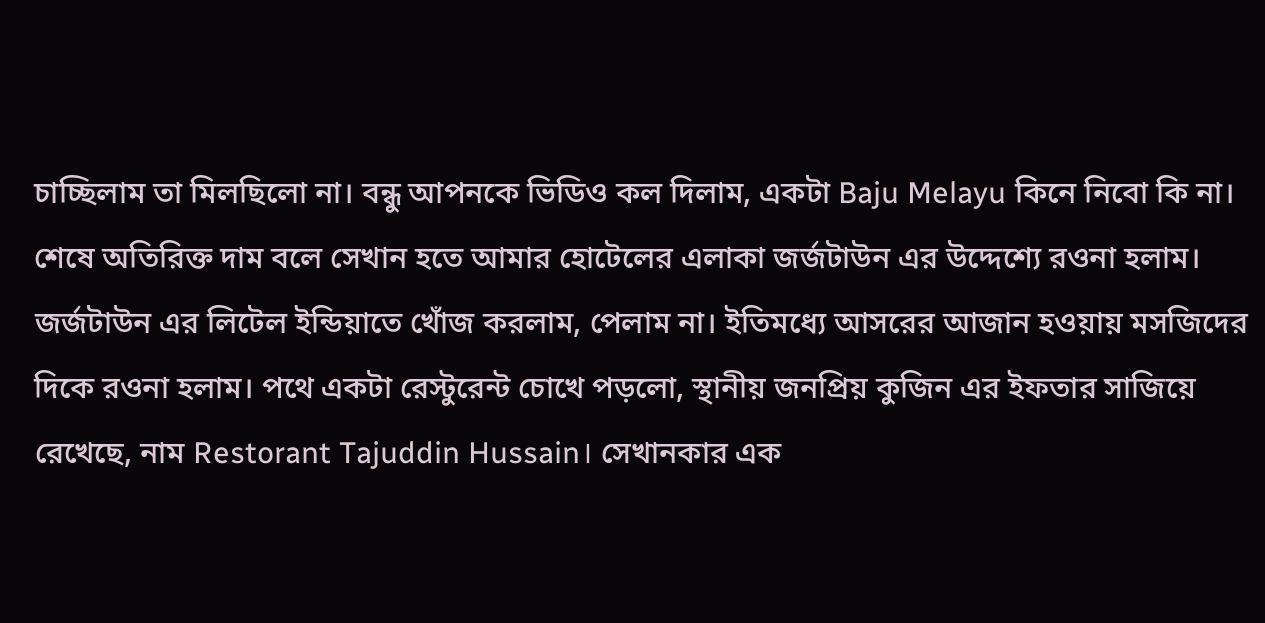চাচ্ছিলাম তা মিলছিলো না। বন্ধু আপনকে ভিডিও কল দিলাম, একটা Baju Melayu কিনে নিবো কি না। শেষে অতিরিক্ত দাম বলে সেখান হতে আমার হোটেলের এলাকা জর্জটাউন এর উদ্দেশ্যে রওনা হলাম। জর্জটাউন এর লিটেল ইন্ডিয়াতে খোঁজ করলাম, পেলাম না। ইতিমধ্যে আসরের আজান হওয়ায় মসজিদের দিকে রওনা হলাম। পথে একটা রেস্টুরেন্ট চোখে পড়লো, স্থানীয় জনপ্রিয় কুজিন এর ইফতার সাজিয়ে রেখেছে, নাম Restorant Tajuddin Hussain। সেখানকার এক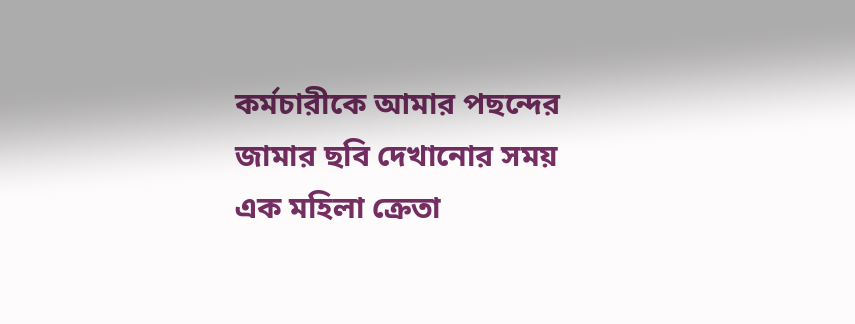কর্মচারীকে আমার পছন্দের জামার ছবি দেখানোর সময় এক মহিলা ক্রেতা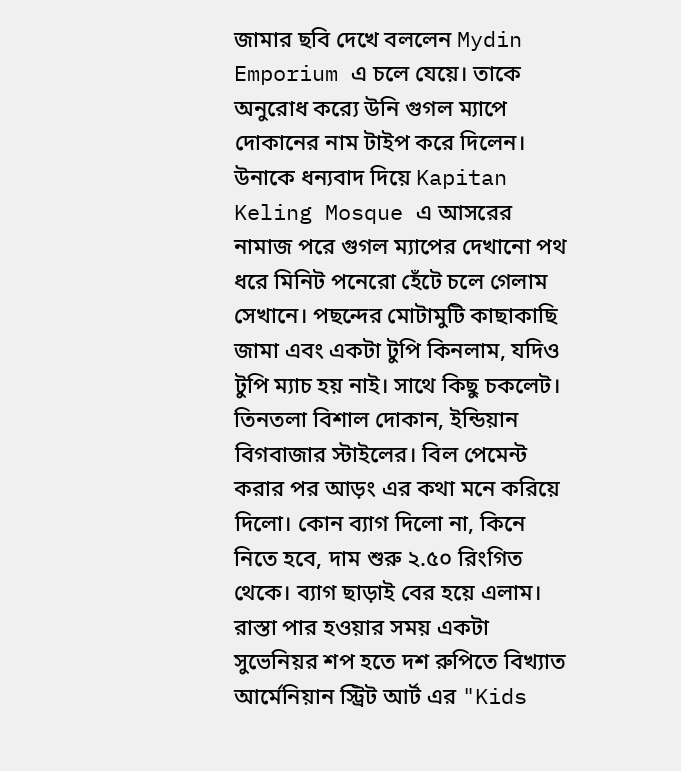জামার ছবি দেখে বললেন Mydin Emporium এ চলে যেয়ে। তাকে অনুরোধ কর‍্যে উনি গুগল ম্যাপে দোকানের নাম টাইপ করে দিলেন। উনাকে ধন্যবাদ দিয়ে Kapitan Keling Mosque এ আসরের নামাজ পরে গুগল ম্যাপের দেখানো পথ ধরে মিনিট পনেরো হেঁটে চলে গেলাম সেখানে। পছন্দের মোটামুটি কাছাকাছি জামা এবং একটা টুপি কিনলাম, যদিও টুপি ম্যাচ হয় নাই। সাথে কিছু চকলেট। তিনতলা বিশাল দোকান, ইন্ডিয়ান বিগবাজার স্টাইলের। বিল পেমেন্ট করার পর আড়ং এর কথা মনে করিয়ে দিলো। কোন ব্যাগ দিলো না, কিনে নিতে হবে, দাম শুরু ২.৫০ রিংগিত থেকে। ব্যাগ ছাড়াই বের হয়ে এলাম। রাস্তা পার হওয়ার সময় একটা সুভেনিয়র শপ হতে দশ রুপিতে বিখ্যাত আর্মেনিয়ান স্ট্রিট আর্ট এর "Kids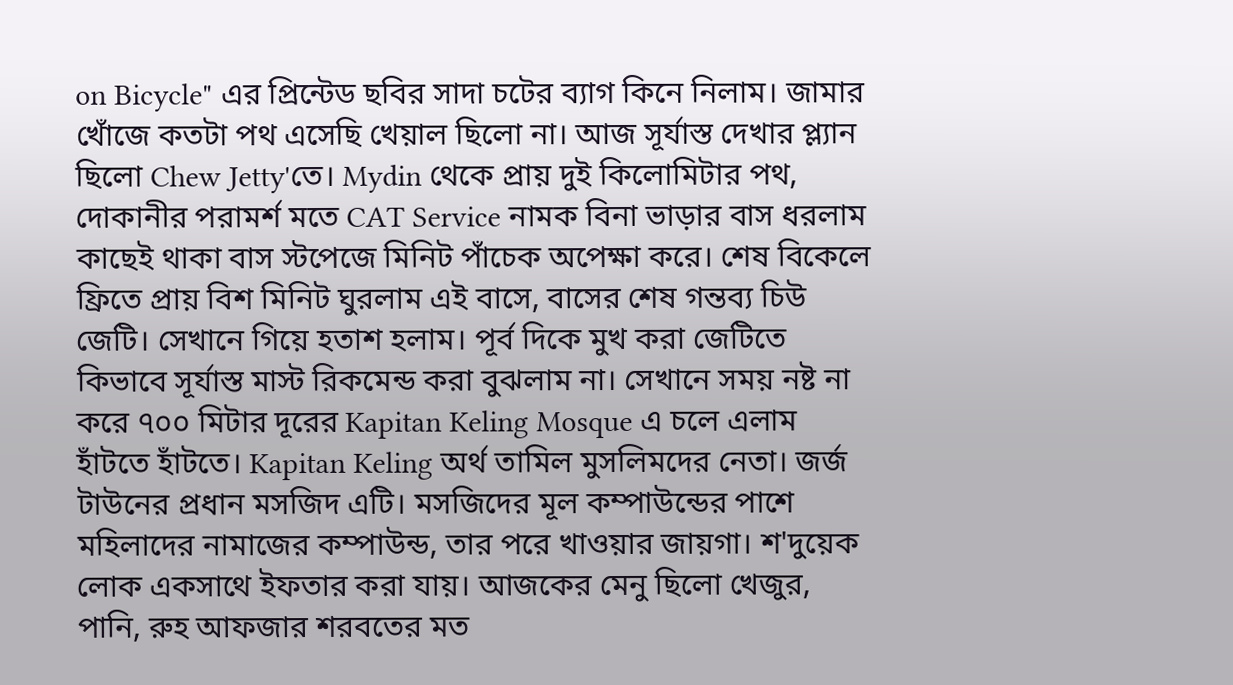on Bicycle" এর প্রিন্টেড ছবির সাদা চটের ব্যাগ কিনে নিলাম। জামার খোঁজে কতটা পথ এসেছি খেয়াল ছিলো না। আজ সূর্যাস্ত দেখার প্ল্যান ছিলো Chew Jetty'তে। Mydin থেকে প্রায় দুই কিলোমিটার পথ, দোকানীর পরামর্শ মতে CAT Service নামক বিনা ভাড়ার বাস ধরলাম কাছেই থাকা বাস স্টপেজে মিনিট পাঁচেক অপেক্ষা করে। শেষ বিকেলে ফ্রিতে প্রায় বিশ মিনিট ঘুরলাম এই বাসে, বাসের শেষ গন্তব্য চিউ জেটি। সেখানে গিয়ে হতাশ হলাম। পূর্ব দিকে মুখ করা জেটিতে কিভাবে সূর্যাস্ত মাস্ট রিকমেন্ড করা বুঝলাম না। সেখানে সময় নষ্ট না করে ৭০০ মিটার দূরের Kapitan Keling Mosque এ চলে এলাম হাঁটতে হাঁটতে। Kapitan Keling অর্থ তামিল মুসলিমদের নেতা। জর্জ টাউনের প্রধান মসজিদ এটি। মসজিদের মূল কম্পাউন্ডের পাশে মহিলাদের নামাজের কম্পাউন্ড, তার পরে খাওয়ার জায়গা। শ'দুয়েক লোক একসাথে ইফতার করা যায়। আজকের মেনু ছিলো খেজুর, পানি, রুহ আফজার শরবতের মত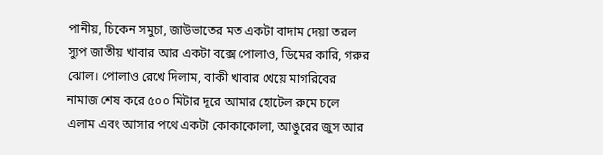পানীয়, চিকেন সমুচা, জাউভাতের মত একটা বাদাম দেয়া তরল স্যুপ জাতীয় খাবার আর একটা বক্সে পোলাও, ডিমের কারি, গরুর ঝোল। পোলাও রেখে দিলাম, বাকী খাবার খেয়ে মাগরিবের নামাজ শেষ করে ৫০০ মিটার দূরে আমার হোটেল রুমে চলে এলাম এবং আসার পথে একটা কোকাকোলা, আঙুরের জুস আর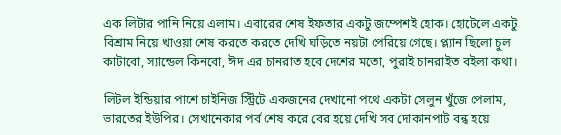এক লিটার পানি নিয়ে এলাম। এবারের শেষ ইফতার একটু জম্পেশই হোক। হোটেলে একটু বিশ্রাম নিয়ে খাওয়া শেষ করতে কর‍তে দেখি ঘড়িতে নয়টা পেরিয়ে গেছে। প্ল্যান ছিলো চুল কাটাবো, স্যান্ডেল কিনবো, ঈদ এর চানরাত হবে দেশের মতো, পুরাই চানরাইত বইলা কথা।

লিটল ইন্ডিয়ার পাশে চাইনিজ স্ট্রিটে একজনের দেখানো পথে একটা সেলুন খুঁজে পেলাম, ভারতের ইউপির। সেখানেকার পর্ব শেষ করে বের হয়ে দেখি সব দোকানপাট বন্ধ হয়ে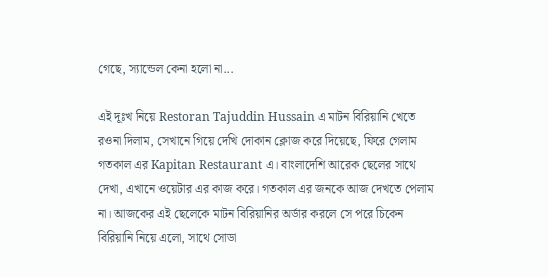গেছে, স্যান্ডেল কেনা হলো না...

এই দূঃখ নিয়ে Restoran Tajuddin Hussain এ মাটন বিরিয়ানি খেতে রওনা দিলাম, সেখানে গিয়ে দেখি দোকান ক্লোজ করে দিয়েছে, ফিরে গেলাম গতকাল এর Kapitan Restaurant এ। বাংলাদেশি আরেক ছেলের সাথে দেখা, এখানে ওয়েটার এর কাজ করে। গতকাল এর জনকে আজ দেখতে পেলাম না। আজকের এই ছেলেকে মাটন বিরিয়ানির অর্ডার করলে সে পরে চিকেন বিরিয়ানি নিয়ে এলো, সাথে সোডা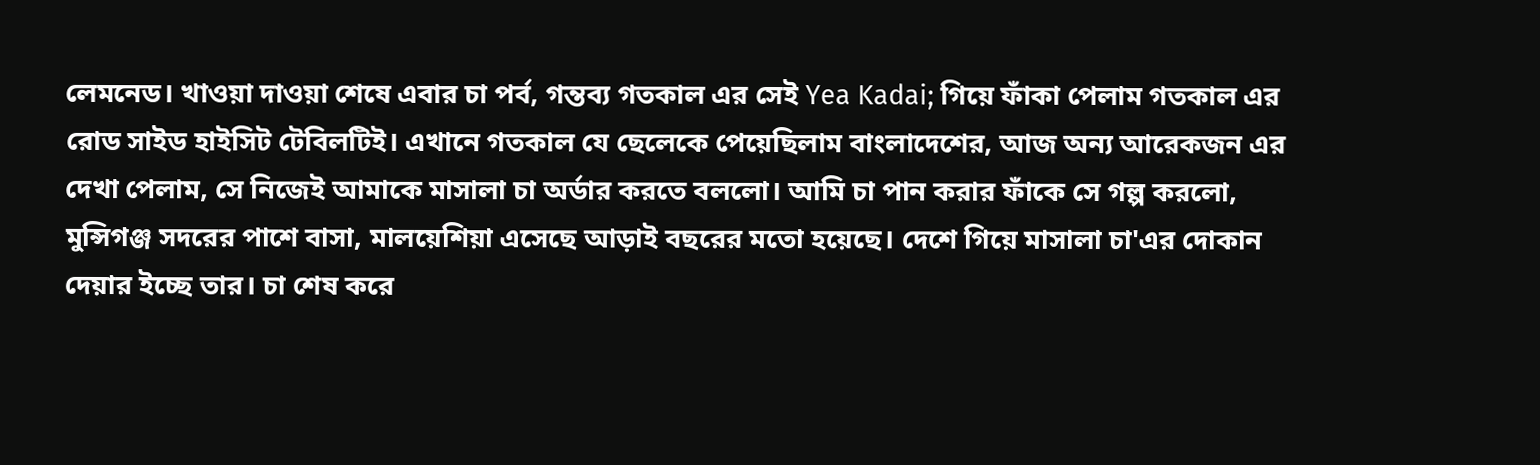লেমনেড। খাওয়া দাওয়া শেষে এবার চা পর্ব, গন্তব্য গতকাল এর সেই Yea Kadai; গিয়ে ফাঁকা পেলাম গতকাল এর রোড সাইড হাইসিট টেবিলটিই। এখানে গতকাল যে ছেলেকে পেয়েছিলাম বাংলাদেশের, আজ অন্য আরেকজন এর দেখা পেলাম, সে নিজেই আমাকে মাসালা চা অর্ডার করতে বললো। আমি চা পান করার ফাঁকে সে গল্প করলো, মুন্সিগঞ্জ সদরের পাশে বাসা, মালয়েশিয়া এসেছে আড়াই বছরের মতো হয়েছে। দেশে গিয়ে মাসালা চা'এর দোকান দেয়ার ইচ্ছে তার। চা শেষ করে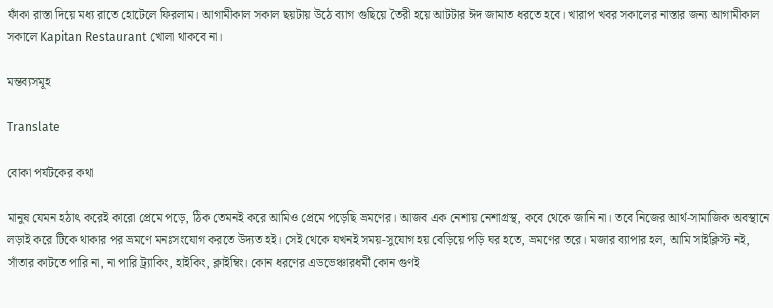ফাঁকা রাস্তা দিয়ে মধ্য রাতে হোটেলে ফিরলাম। আগামীকাল সকাল ছয়টায় উঠে ব্যাগ গুছিয়ে তৈরী হয়ে আটটার ঈদ জামাত ধরতে হবে। খারাপ খবর সকালের নাস্তার জন্য আগামীকাল সকালে Kapitan Restaurant খোলা থাকবে না।

মন্তব্যসমূহ

Translate

বোকা পর্যটকের কথা

মানুষ যেমন হঠাৎ করেই কারো প্রেমে পড়ে, ঠিক তেমনই করে আমিও প্রেমে পড়েছি ভ্রমণের। আজব এক নেশায় নেশাগ্রস্থ, কবে থেকে জানি না। তবে নিজের আর্থ-সামাজিক অবস্থানে লড়াই করে টিকে থাকার পর ভ্রমণে মনঃসংযোগ করতে উদ্যত হই। সেই থেকে যখনই সময়-সুযোগ হয় বেড়িয়ে পড়ি ঘর হতে, ভ্রমণের তরে। মজার ব্যাপার হল, আমি সাইক্লিস্ট নই, সাঁতার কাটতে পারি না, না পারি ট্র্যাকিং, হাইকিং, ক্লাইম্বিং। কোন ধরণের এডভেঞ্চারধর্মী কোন গুণই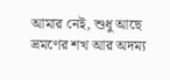আমার নেই, শুধু আছে ভ্রমণের শখ আর অদম্য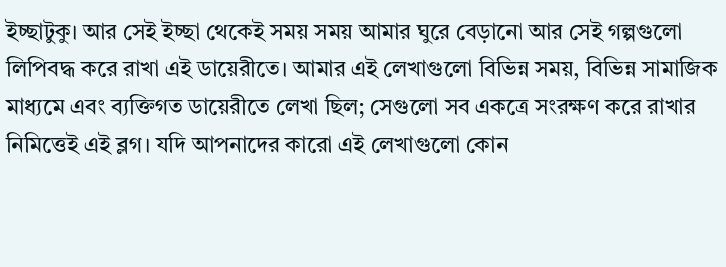ইচ্ছাটুকু। আর সেই ইচ্ছা থেকেই সময় সময় আমার ঘুরে বেড়ানো আর সেই গল্পগুলো লিপিবদ্ধ করে রাখা এই ডায়েরীতে। আমার এই লেখাগুলো বিভিন্ন সময়, বিভিন্ন সামাজিক মাধ্যমে এবং ব্যক্তিগত ডায়েরীতে লেখা ছিল; সেগুলো সব একত্রে সংরক্ষণ করে রাখার নিমিত্তেই এই ব্লগ। যদি আপনাদের কারো এই লেখাগুলো কোন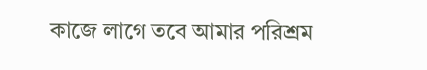কাজে লাগে তবে আমার পরিশ্রম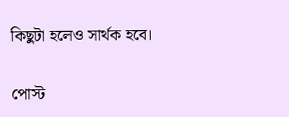কিছুটা হলেও সার্থক হবে।

পোস্ট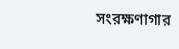সংরক্ষণাগার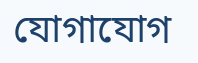যোগাযোগ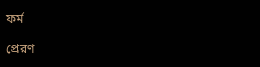ফর্ম

প্রেরণ